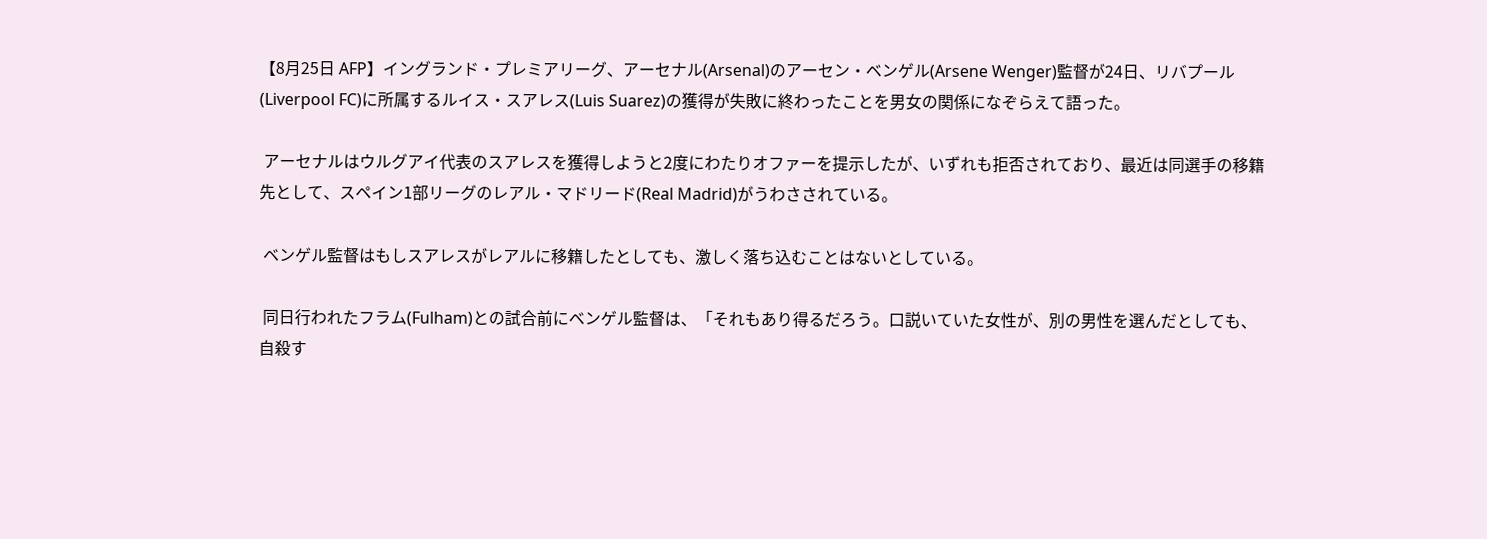【8月25日 AFP】イングランド・プレミアリーグ、アーセナル(Arsenal)のアーセン・ベンゲル(Arsene Wenger)監督が24日、リバプール(Liverpool FC)に所属するルイス・スアレス(Luis Suarez)の獲得が失敗に終わったことを男女の関係になぞらえて語った。

 アーセナルはウルグアイ代表のスアレスを獲得しようと2度にわたりオファーを提示したが、いずれも拒否されており、最近は同選手の移籍先として、スペイン1部リーグのレアル・マドリード(Real Madrid)がうわさされている。

 ベンゲル監督はもしスアレスがレアルに移籍したとしても、激しく落ち込むことはないとしている。

 同日行われたフラム(Fulham)との試合前にベンゲル監督は、「それもあり得るだろう。口説いていた女性が、別の男性を選んだとしても、自殺す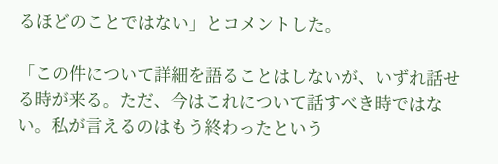るほどのことではない」とコメントした。

「この件について詳細を語ることはしないが、いずれ話せる時が来る。ただ、今はこれについて話すべき時ではない。私が言えるのはもう終わったという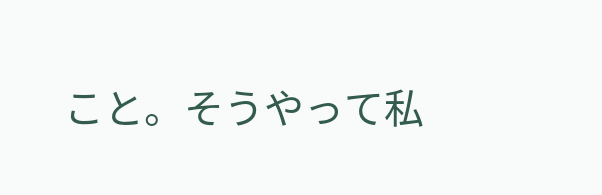こと。そうやって私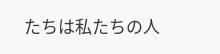たちは私たちの人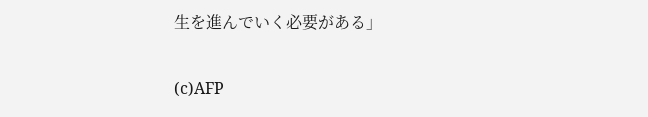生を進んでいく必要がある」

(c)AFP